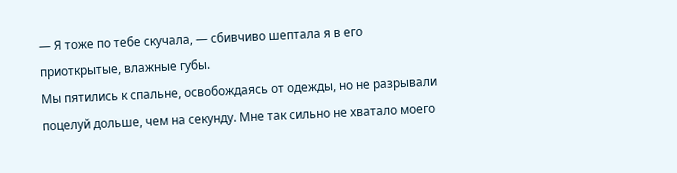— Я тоже по тебе скучала, — сбивчиво шептала я в его приоткрытые, влажные губы.
Мы пятились к спальне, освобождаясь от одежды, но не разрывали поцелуй дольше, чем на секунду. Мне так сильно не хватало моего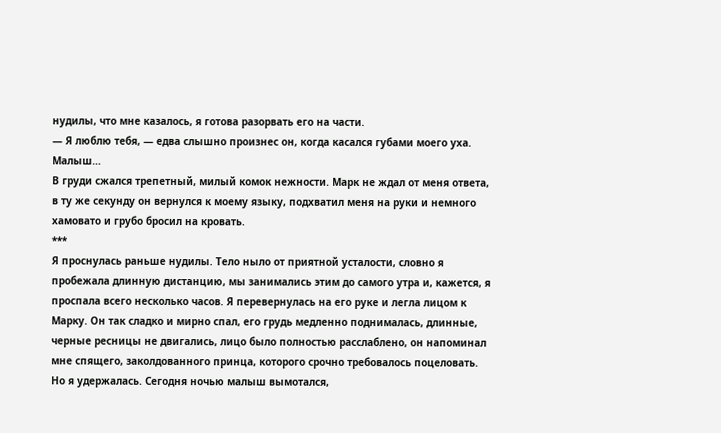нудилы, что мне казалось, я готова разорвать его на части.
— Я люблю тебя, — едва слышно произнес он, когда касался губами моего уха.
Малыш…
В груди сжался трепетный, милый комок нежности. Марк не ждал от меня ответа, в ту же секунду он вернулся к моему языку, подхватил меня на руки и немного хамовато и грубо бросил на кровать.
***
Я проснулась раньше нудилы. Тело ныло от приятной усталости, словно я пробежала длинную дистанцию, мы занимались этим до самого утра и, кажется, я проспала всего несколько часов. Я перевернулась на его руке и легла лицом к Марку. Он так сладко и мирно спал, его грудь медленно поднималась, длинные, черные ресницы не двигались, лицо было полностью расслаблено, он напоминал мне спящего, заколдованного принца, которого срочно требовалось поцеловать. Но я удержалась. Сегодня ночью малыш вымотался,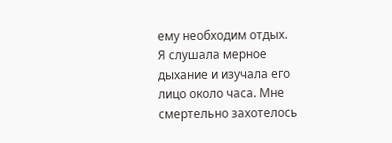ему необходим отдых.
Я слушала мерное дыхание и изучала его лицо около часа. Мне смертельно захотелось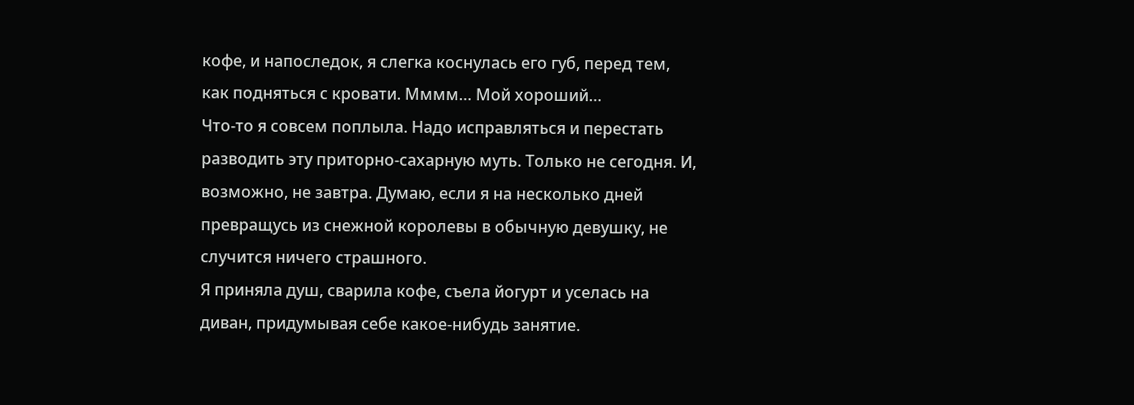кофе, и напоследок, я слегка коснулась его губ, перед тем, как подняться с кровати. Мммм… Мой хороший…
Что-то я совсем поплыла. Надо исправляться и перестать разводить эту приторно-сахарную муть. Только не сегодня. И, возможно, не завтра. Думаю, если я на несколько дней превращусь из снежной королевы в обычную девушку, не случится ничего страшного.
Я приняла душ, сварила кофе, съела йогурт и уселась на диван, придумывая себе какое-нибудь занятие.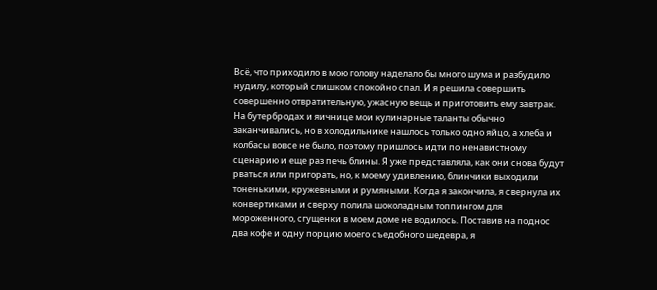Всё, что приходило в мою голову наделало бы много шума и разбудило нудилу, который слишком спокойно спал. И я решила совершить совершенно отвратительную, ужасную вещь и приготовить ему завтрак. На бутербродах и яичнице мои кулинарные таланты обычно заканчивались, но в холодильнике нашлось только одно яйцо, а хлеба и колбасы вовсе не было, поэтому пришлось идти по ненавистному сценарию и еще раз печь блины. Я уже представляла, как они снова будут рваться или пригорать, но, к моему удивлению, блинчики выходили тоненькими, кружевными и румяными. Когда я закончила, я свернула их конвертиками и сверху полила шоколадным топпингом для мороженного, сгущенки в моем доме не водилось. Поставив на поднос два кофе и одну порцию моего съедобного шедевра, я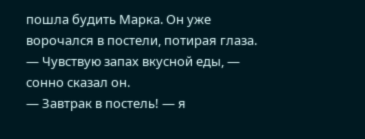пошла будить Марка. Он уже ворочался в постели, потирая глаза.
— Чувствую запах вкусной еды, — сонно сказал он.
— Завтрак в постель! — я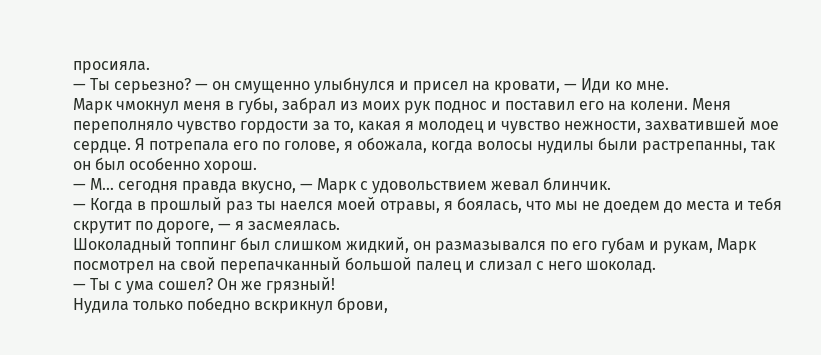просияла.
— Ты серьезно? — он смущенно улыбнулся и присел на кровати, — Иди ко мне.
Марк чмокнул меня в губы, забрал из моих рук поднос и поставил его на колени. Меня переполняло чувство гордости за то, какая я молодец и чувство нежности, захватившей мое сердце. Я потрепала его по голове, я обожала, когда волосы нудилы были растрепанны, так он был особенно хорош.
— М… сегодня правда вкусно, — Марк с удовольствием жевал блинчик.
— Когда в прошлый раз ты наелся моей отравы, я боялась, что мы не доедем до места и тебя скрутит по дороге, — я засмеялась.
Шоколадный топпинг был слишком жидкий, он размазывался по его губам и рукам, Марк посмотрел на свой перепачканный большой палец и слизал с него шоколад.
— Ты с ума сошел? Он же грязный!
Нудила только победно вскрикнул брови,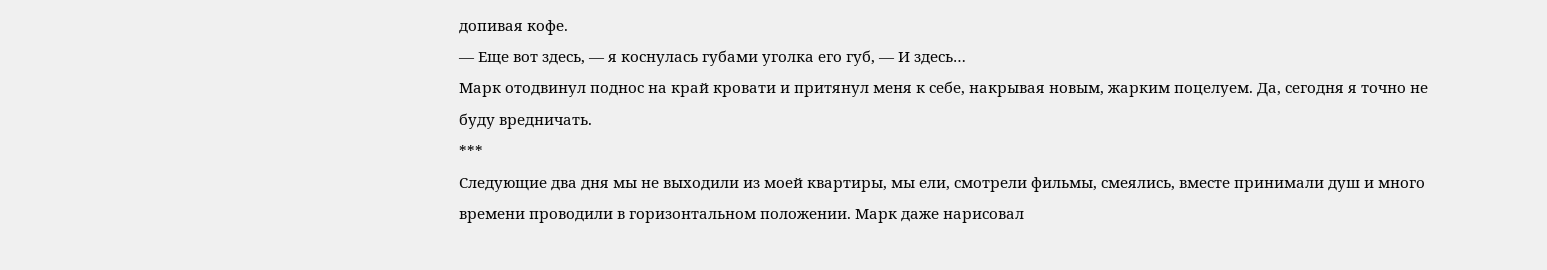допивая кофе.
— Еще вот здесь, — я коснулась губами уголка его губ, — И здесь…
Марк отодвинул поднос на край кровати и притянул меня к себе, накрывая новым, жарким поцелуем. Да, сегодня я точно не буду вредничать.
***
Следующие два дня мы не выходили из моей квартиры, мы ели, смотрели фильмы, смеялись, вместе принимали душ и много времени проводили в горизонтальном положении. Марк даже нарисовал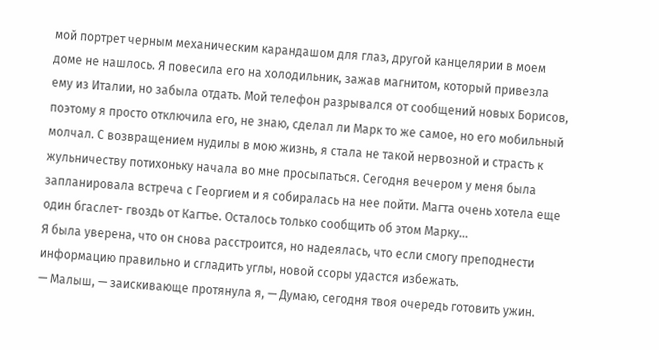мой портрет черным механическим карандашом для глаз, другой канцелярии в моем доме не нашлось. Я повесила его на холодильник, зажав магнитом, который привезла ему из Италии, но забыла отдать. Мой телефон разрывался от сообщений новых Борисов, поэтому я просто отключила его, не знаю, сделал ли Марк то же самое, но его мобильный молчал. С возвращением нудилы в мою жизнь, я стала не такой нервозной и страсть к жульничеству потихоньку начала во мне просыпаться. Сегодня вечером у меня была запланировала встреча с Георгием и я собиралась на нее пойти. Магта очень хотела еще один бгаслет- гвоздь от Кагтье. Осталось только сообщить об этом Марку…
Я была уверена, что он снова расстроится, но надеялась, что если смогу преподнести информацию правильно и сгладить углы, новой ссоры удастся избежать.
— Малыш, — заискивающе протянула я, — Думаю, сегодня твоя очередь готовить ужин.